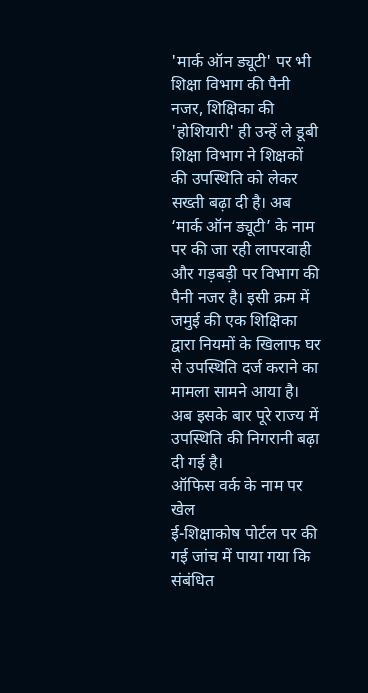'मार्क ऑन ड्यूटी' पर भी शिक्षा विभाग की पैनी नजर, शिक्षिका की 'होशियारी' ही उन्हें ले डूबी
शिक्षा विभाग ने शिक्षकों की उपस्थिति को लेकर सख्ती बढ़ा दी है। अब ‘मार्क ऑन ड्यूटी’ के नाम पर की जा रही लापरवाही और गड़बड़ी पर विभाग की पैनी नजर है। इसी क्रम में जमुई की एक शिक्षिका द्वारा नियमों के खिलाफ घर से उपस्थिति दर्ज कराने का मामला सामने आया है। अब इसके बार पूरे राज्य में उपस्थिति की निगरानी बढ़ा दी गई है।
ऑफिस वर्क के नाम पर खेल
ई-शिक्षाकोष पोर्टल पर की गई जांच में पाया गया कि संबंधित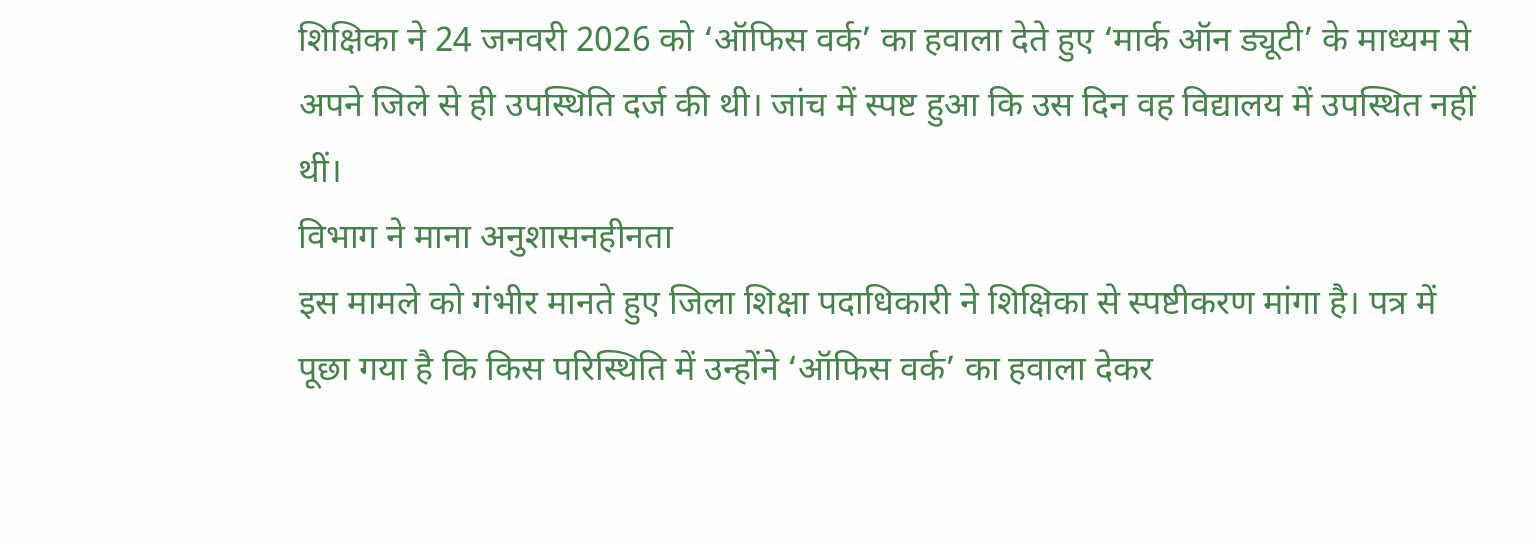शिक्षिका ने 24 जनवरी 2026 को ‘ऑफिस वर्क’ का हवाला देते हुए ‘मार्क ऑन ड्यूटी’ के माध्यम से अपने जिले से ही उपस्थिति दर्ज की थी। जांच में स्पष्ट हुआ कि उस दिन वह विद्यालय में उपस्थित नहीं थीं।
विभाग ने माना अनुशासनहीनता
इस मामले को गंभीर मानते हुए जिला शिक्षा पदाधिकारी ने शिक्षिका से स्पष्टीकरण मांगा है। पत्र में पूछा गया है कि किस परिस्थिति में उन्होंने ‘ऑफिस वर्क’ का हवाला देकर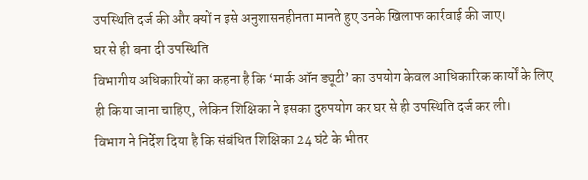उपस्थिति दर्ज की और क्यों न इसे अनुशासनहीनता मानते हुए उनके खिलाफ कार्रवाई की जाए।
घर से ही बना दी उपस्थिति
विभागीय अधिकारियों का कहना है कि ‘मार्क ऑन ड्यूटी’ का उपयोग केवल आधिकारिक कार्यों के लिए ही किया जाना चाहिए, लेकिन शिक्षिका ने इसका दुरुपयोग कर घर से ही उपस्थिति दर्ज कर ली।
विभाग ने निर्देश दिया है कि संबंधित शिक्षिका 24 घंटे के भीतर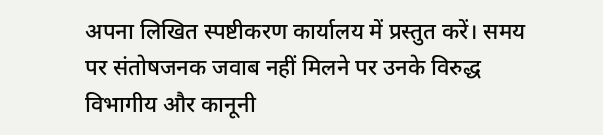अपना लिखित स्पष्टीकरण कार्यालय में प्रस्तुत करें। समय पर संतोषजनक जवाब नहीं मिलने पर उनके विरुद्ध विभागीय और कानूनी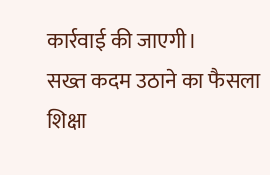कार्रवाई की जाएगी।
सख्त कदम उठाने का फैसला
शिक्षा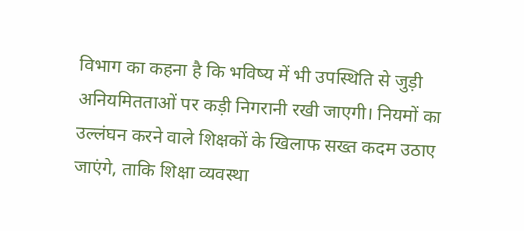विभाग का कहना है कि भविष्य में भी उपस्थिति से जुड़ी अनियमितताओं पर कड़ी निगरानी रखी जाएगी। नियमों का उल्लंघन करने वाले शिक्षकों के खिलाफ सख्त कदम उठाए जाएंगे, ताकि शिक्षा व्यवस्था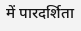में पारदर्शिता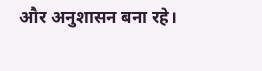और अनुशासन बना रहे।